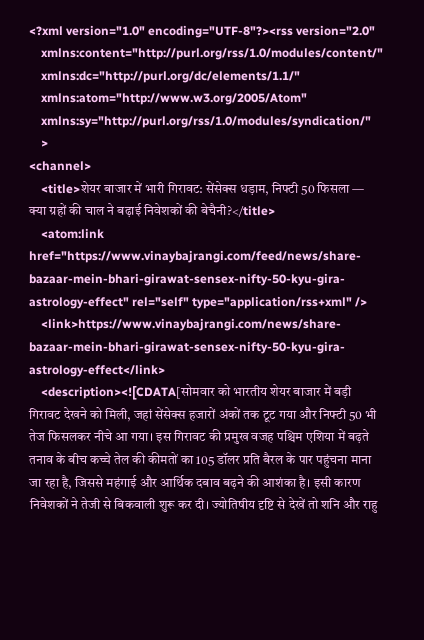<?xml version="1.0" encoding="UTF-8"?><rss version="2.0"
    xmlns:content="http://purl.org/rss/1.0/modules/content/"
    xmlns:dc="http://purl.org/dc/elements/1.1/"
    xmlns:atom="http://www.w3.org/2005/Atom"
    xmlns:sy="http://purl.org/rss/1.0/modules/syndication/"
    >
<channel>
    <title>शेयर बाजार में भारी गिरावट: सेंसेक्स धड़ाम, निफ्टी 50 फिसला — क्या ग्रहों की चाल ने बढ़ाई निवेशकों की बेचैनी?</title>
    <atom:link href="https://www.vinaybajrangi.com/feed/news/share-bazaar-mein-bhari-girawat-sensex-nifty-50-kyu-gira-astrology-effect" rel="self" type="application/rss+xml" />
    <link>https://www.vinaybajrangi.com/news/share-bazaar-mein-bhari-girawat-sensex-nifty-50-kyu-gira-astrology-effect</link>
    <description><![CDATA[सोमवार को भारतीय शेयर बाजार में बड़ी गिरावट देखने को मिली, जहां सेंसेक्स हजारों अंकों तक टूट गया और निफ्टी 50 भी तेज फिसलकर नीचे आ गया। इस गिरावट की प्रमुख वजह पश्चिम एशिया में बढ़ते तनाव के बीच कच्चे तेल की कीमतों का 105 डॉलर प्रति बैरल के पार पहुंचना माना जा रहा है, जिससे महंगाई और आर्थिक दबाव बढ़ने की आशंका है। इसी कारण निवेशकों ने तेजी से बिकवाली शुरू कर दी। ज्योतिषीय दृष्टि से देखें तो शनि और राहु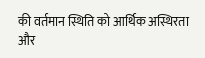की वर्तमान स्थिति को आर्थिक अस्थिरता और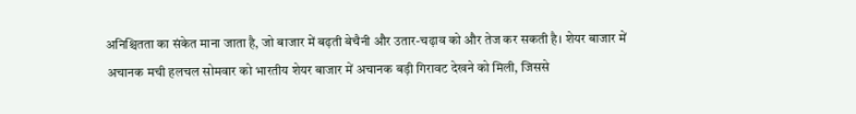अनिश्चितता का संकेत माना जाता है, जो बाजार में बढ़ती बेचैनी और उतार-चढ़ाव को और तेज कर सकती है। शेयर बाजार में अचानक मची हलचल सोमवार को भारतीय शेयर बाजार में अचानक बड़ी गिरावट देखने को मिली, जिससे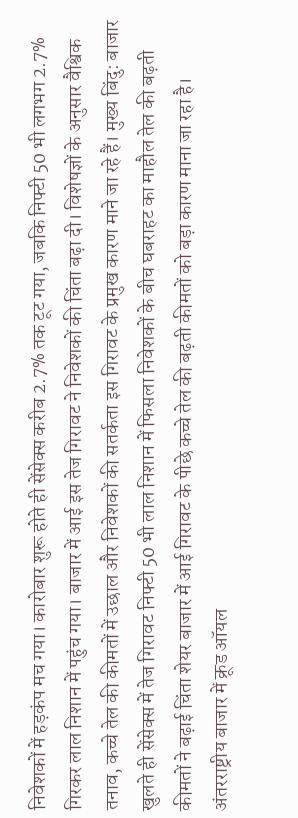निवेशकों में हड़कंप मच गया। कारोबार शुरू होते ही सेंसेक्स करीब 2.7% तक टूट गया, जबकि निफ्टी 50 भी लगभग 2.7% गिरकर लाल निशान में पहुंच गया। बाजार में आई इस तेज गिरावट ने निवेशकों की चिंता बढ़ा दी। विशेषज्ञों के अनुसार वैश्विक तनाव, कच्चे तेल की कीमतों में उछाल और निवेशकों की सतर्कता इस गिरावट के प्रमुख कारण माने जा रहे हैं। मुख्य बिंदु: बाजार खुलते ही सेंसेक्स में तेज गिरावट निफ्टी 50 भी लाल निशान में फिसला निवेशकों के बीच घबराहट का माहौल तेल की बढ़ती कीमतों ने बढ़ाई चिंता शेयर बाजार में आई गिरावट के पीछे कच्चे तेल की बढ़ती कीमतों को बड़ा कारण माना जा रहा है। अंतरराष्ट्रीय बाजार में क्रूड ऑयल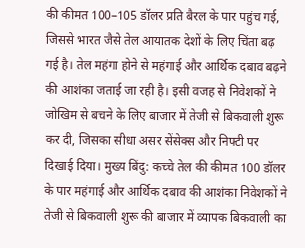की कीमत 100–105 डॉलर प्रति बैरल के पार पहुंच गई, जिससे भारत जैसे तेल आयातक देशों के लिए चिंता बढ़ गई है। तेल महंगा होने से महंगाई और आर्थिक दबाव बढ़ने की आशंका जताई जा रही है। इसी वजह से निवेशकों ने जोखिम से बचने के लिए बाजार में तेजी से बिकवाली शुरू कर दी, जिसका सीधा असर सेंसेक्स और निफ्टी पर दिखाई दिया। मुख्य बिंदु: कच्चे तेल की कीमत 100 डॉलर के पार महंगाई और आर्थिक दबाव की आशंका निवेशकों ने तेजी से बिकवाली शुरू की बाजार में व्यापक बिकवाली का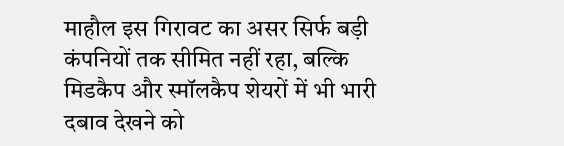माहौल इस गिरावट का असर सिर्फ बड़ी कंपनियों तक सीमित नहीं रहा, बल्कि मिडकैप और स्मॉलकैप शेयरों में भी भारी दबाव देखने को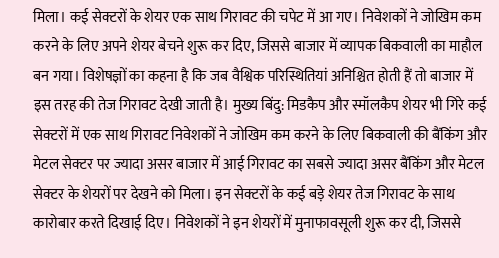मिला। कई सेक्टरों के शेयर एक साथ गिरावट की चपेट में आ गए। निवेशकों ने जोखिम कम करने के लिए अपने शेयर बेचने शुरू कर दिए, जिससे बाजार में व्यापक बिकवाली का माहौल बन गया। विशेषज्ञों का कहना है कि जब वैश्विक परिस्थितियां अनिश्चित होती हैं तो बाजार में इस तरह की तेज गिरावट देखी जाती है। मुख्य बिंदु: मिडकैप और स्मॉलकैप शेयर भी गिरे कई सेक्टरों में एक साथ गिरावट निवेशकों ने जोखिम कम करने के लिए बिकवाली की बैंकिंग और मेटल सेक्टर पर ज्यादा असर बाजार में आई गिरावट का सबसे ज्यादा असर बैंकिंग और मेटल सेक्टर के शेयरों पर देखने को मिला। इन सेक्टरों के कई बड़े शेयर तेज गिरावट के साथ कारोबार करते दिखाई दिए। निवेशकों ने इन शेयरों में मुनाफावसूली शुरू कर दी, जिससे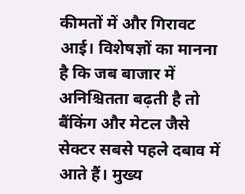कीमतों में और गिरावट आई। विशेषज्ञों का मानना है कि जब बाजार में अनिश्चितता बढ़ती है तो बैंकिंग और मेटल जैसे सेक्टर सबसे पहले दबाव में आते हैं। मुख्य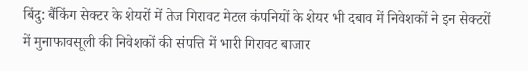बिंदु: बैंकिंग सेक्टर के शेयरों में तेज गिरावट मेटल कंपनियों के शेयर भी दबाव में निवेशकों ने इन सेक्टरों में मुनाफावसूली की निवेशकों की संपत्ति में भारी गिरावट बाजार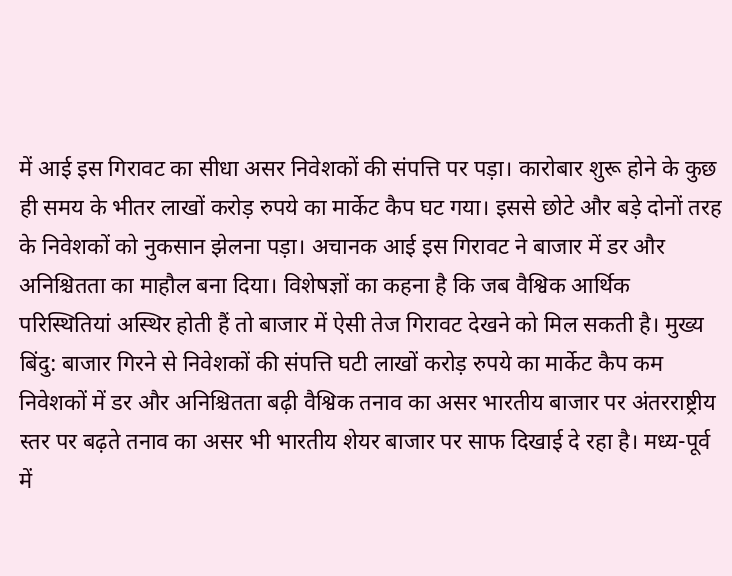में आई इस गिरावट का सीधा असर निवेशकों की संपत्ति पर पड़ा। कारोबार शुरू होने के कुछ ही समय के भीतर लाखों करोड़ रुपये का मार्केट कैप घट गया। इससे छोटे और बड़े दोनों तरह के निवेशकों को नुकसान झेलना पड़ा। अचानक आई इस गिरावट ने बाजार में डर और अनिश्चितता का माहौल बना दिया। विशेषज्ञों का कहना है कि जब वैश्विक आर्थिक परिस्थितियां अस्थिर होती हैं तो बाजार में ऐसी तेज गिरावट देखने को मिल सकती है। मुख्य बिंदु: बाजार गिरने से निवेशकों की संपत्ति घटी लाखों करोड़ रुपये का मार्केट कैप कम निवेशकों में डर और अनिश्चितता बढ़ी वैश्विक तनाव का असर भारतीय बाजार पर अंतरराष्ट्रीय स्तर पर बढ़ते तनाव का असर भी भारतीय शेयर बाजार पर साफ दिखाई दे रहा है। मध्य-पूर्व में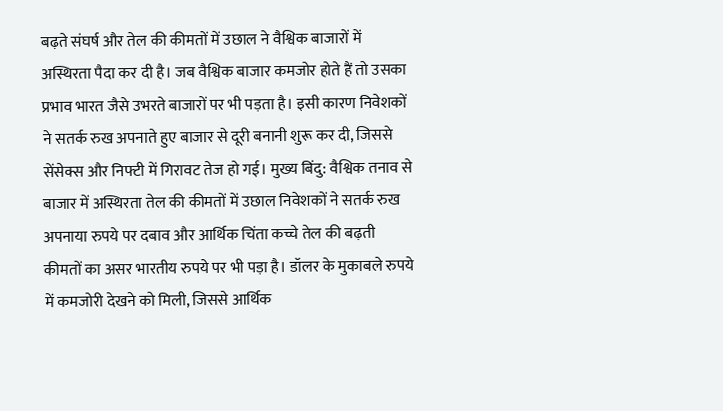बढ़ते संघर्ष और तेल की कीमतों में उछाल ने वैश्विक बाजारों में अस्थिरता पैदा कर दी है। जब वैश्विक बाजार कमजोर होते हैं तो उसका प्रभाव भारत जैसे उभरते बाजारों पर भी पड़ता है। इसी कारण निवेशकों ने सतर्क रुख अपनाते हुए बाजार से दूरी बनानी शुरू कर दी, जिससे सेंसेक्स और निफ्टी में गिरावट तेज हो गई। मुख्य बिंदु: वैश्विक तनाव से बाजार में अस्थिरता तेल की कीमतों में उछाल निवेशकों ने सतर्क रुख अपनाया रुपये पर दबाव और आर्थिक चिंता कच्चे तेल की बढ़ती कीमतों का असर भारतीय रुपये पर भी पड़ा है। डॉलर के मुकाबले रुपये में कमजोरी देखने को मिली, जिससे आर्थिक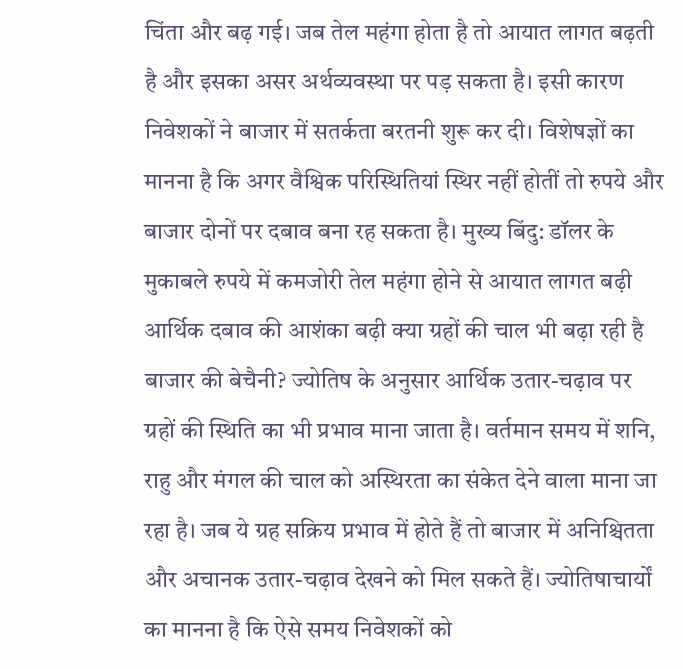चिंता और बढ़ गई। जब तेल महंगा होता है तो आयात लागत बढ़ती है और इसका असर अर्थव्यवस्था पर पड़ सकता है। इसी कारण निवेशकों ने बाजार में सतर्कता बरतनी शुरू कर दी। विशेषज्ञों का मानना है कि अगर वैश्विक परिस्थितियां स्थिर नहीं होतीं तो रुपये और बाजार दोनों पर दबाव बना रह सकता है। मुख्य बिंदु: डॉलर के मुकाबले रुपये में कमजोरी तेल महंगा होने से आयात लागत बढ़ी आर्थिक दबाव की आशंका बढ़ी क्या ग्रहों की चाल भी बढ़ा रही है बाजार की बेचैनी? ज्योतिष के अनुसार आर्थिक उतार-चढ़ाव पर ग्रहों की स्थिति का भी प्रभाव माना जाता है। वर्तमान समय में शनि, राहु और मंगल की चाल को अस्थिरता का संकेत देने वाला माना जा रहा है। जब ये ग्रह सक्रिय प्रभाव में होते हैं तो बाजार में अनिश्चितता और अचानक उतार-चढ़ाव देखने को मिल सकते हैं। ज्योतिषाचार्यों का मानना है कि ऐसे समय निवेशकों को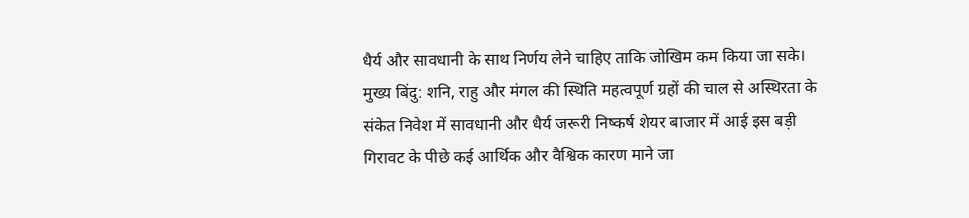धैर्य और सावधानी के साथ निर्णय लेने चाहिए ताकि जोखिम कम किया जा सके। मुख्य बिंदु: शनि, राहु और मंगल की स्थिति महत्वपूर्ण ग्रहों की चाल से अस्थिरता के संकेत निवेश में सावधानी और धैर्य जरूरी निष्कर्ष शेयर बाजार में आई इस बड़ी गिरावट के पीछे कई आर्थिक और वैश्विक कारण माने जा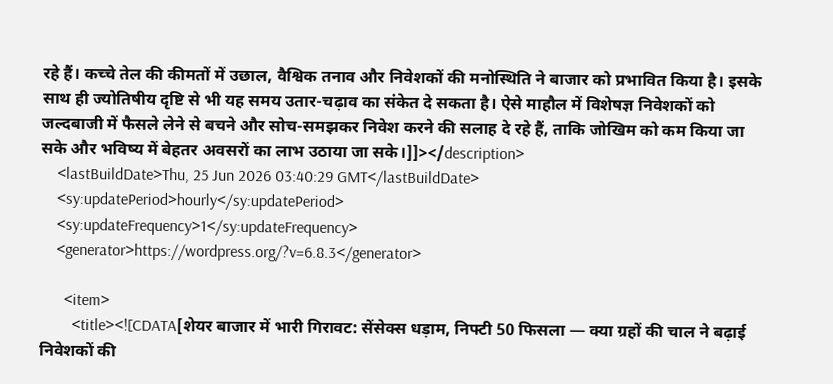रहे हैं। कच्चे तेल की कीमतों में उछाल, वैश्विक तनाव और निवेशकों की मनोस्थिति ने बाजार को प्रभावित किया है। इसके साथ ही ज्योतिषीय दृष्टि से भी यह समय उतार-चढ़ाव का संकेत दे सकता है। ऐसे माहौल में विशेषज्ञ निवेशकों को जल्दबाजी में फैसले लेने से बचने और सोच-समझकर निवेश करने की सलाह दे रहे हैं, ताकि जोखिम को कम किया जा सके और भविष्य में बेहतर अवसरों का लाभ उठाया जा सके।]]></description>
    <lastBuildDate>Thu, 25 Jun 2026 03:40:29 GMT</lastBuildDate>
    <sy:updatePeriod>hourly</sy:updatePeriod>
    <sy:updateFrequency>1</sy:updateFrequency>
    <generator>https://wordpress.org/?v=6.8.3</generator>

      <item>
        <title><![CDATA[शेयर बाजार में भारी गिरावट: सेंसेक्स धड़ाम, निफ्टी 50 फिसला — क्या ग्रहों की चाल ने बढ़ाई निवेशकों की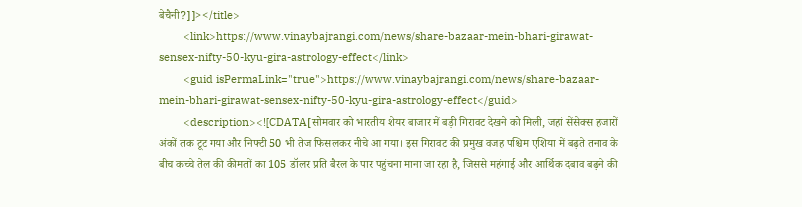बेचैनी?]]></title>
        <link>https://www.vinaybajrangi.com/news/share-bazaar-mein-bhari-girawat-sensex-nifty-50-kyu-gira-astrology-effect</link>
        <guid isPermaLink="true">https://www.vinaybajrangi.com/news/share-bazaar-mein-bhari-girawat-sensex-nifty-50-kyu-gira-astrology-effect</guid>
        <description><![CDATA[सोमवार को भारतीय शेयर बाजार में बड़ी गिरावट देखने को मिली, जहां सेंसेक्स हजारों अंकों तक टूट गया और निफ्टी 50 भी तेज फिसलकर नीचे आ गया। इस गिरावट की प्रमुख वजह पश्चिम एशिया में बढ़ते तनाव के बीच कच्चे तेल की कीमतों का 105 डॉलर प्रति बैरल के पार पहुंचना माना जा रहा है, जिससे महंगाई और आर्थिक दबाव बढ़ने की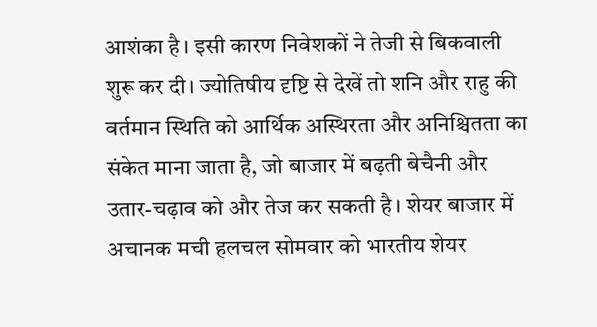आशंका है। इसी कारण निवेशकों ने तेजी से बिकवाली शुरू कर दी। ज्योतिषीय दृष्टि से देखें तो शनि और राहु की वर्तमान स्थिति को आर्थिक अस्थिरता और अनिश्चितता का संकेत माना जाता है, जो बाजार में बढ़ती बेचैनी और उतार-चढ़ाव को और तेज कर सकती है। शेयर बाजार में अचानक मची हलचल सोमवार को भारतीय शेयर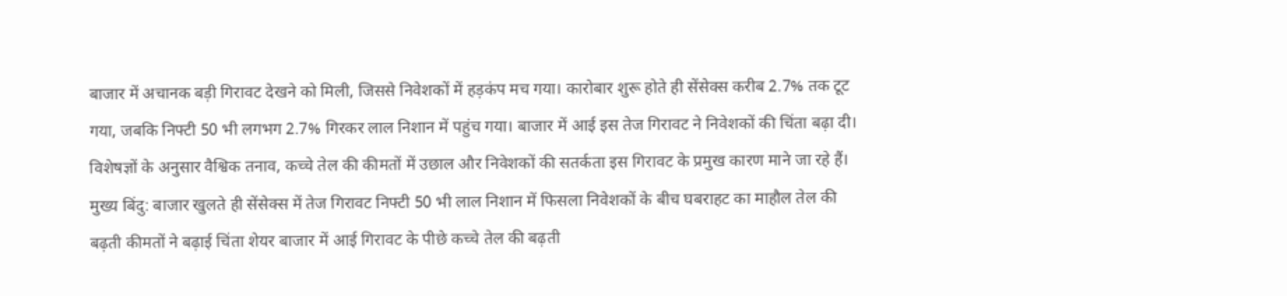बाजार में अचानक बड़ी गिरावट देखने को मिली, जिससे निवेशकों में हड़कंप मच गया। कारोबार शुरू होते ही सेंसेक्स करीब 2.7% तक टूट गया, जबकि निफ्टी 50 भी लगभग 2.7% गिरकर लाल निशान में पहुंच गया। बाजार में आई इस तेज गिरावट ने निवेशकों की चिंता बढ़ा दी। विशेषज्ञों के अनुसार वैश्विक तनाव, कच्चे तेल की कीमतों में उछाल और निवेशकों की सतर्कता इस गिरावट के प्रमुख कारण माने जा रहे हैं। मुख्य बिंदु: बाजार खुलते ही सेंसेक्स में तेज गिरावट निफ्टी 50 भी लाल निशान में फिसला निवेशकों के बीच घबराहट का माहौल तेल की बढ़ती कीमतों ने बढ़ाई चिंता शेयर बाजार में आई गिरावट के पीछे कच्चे तेल की बढ़ती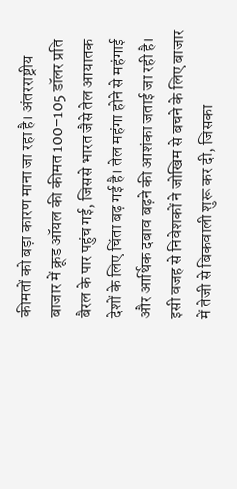कीमतों को बड़ा कारण माना जा रहा है। अंतरराष्ट्रीय बाजार में क्रूड ऑयल की कीमत 100–105 डॉलर प्रति बैरल के पार पहुंच गई, जिससे भारत जैसे तेल आयातक देशों के लिए चिंता बढ़ गई है। तेल महंगा होने से महंगाई और आर्थिक दबाव बढ़ने की आशंका जताई जा रही है। इसी वजह से निवेशकों ने जोखिम से बचने के लिए बाजार में तेजी से बिकवाली शुरू कर दी, जिसका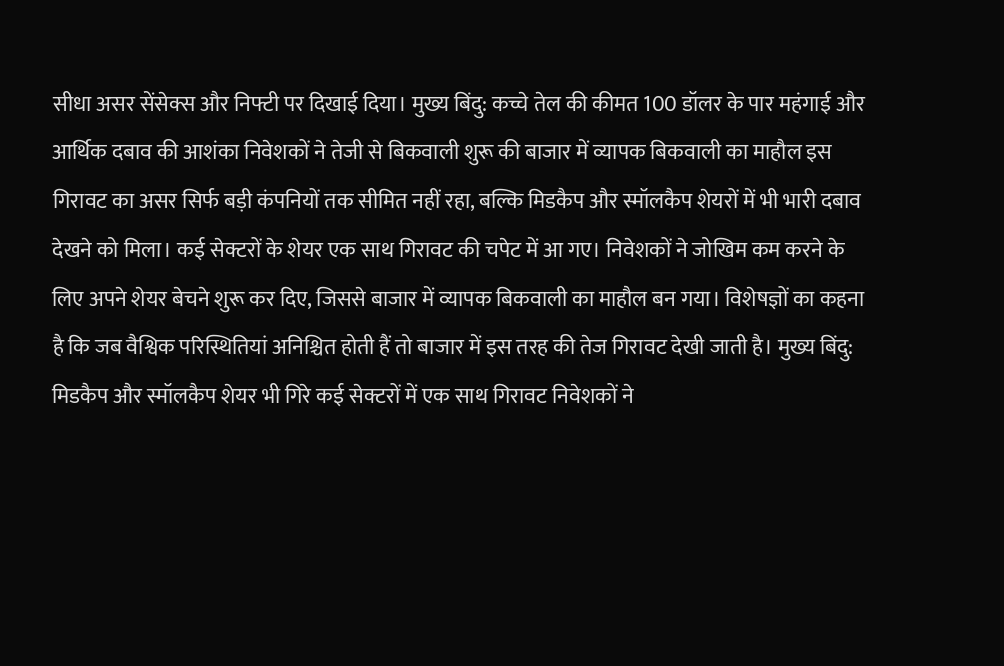सीधा असर सेंसेक्स और निफ्टी पर दिखाई दिया। मुख्य बिंदु: कच्चे तेल की कीमत 100 डॉलर के पार महंगाई और आर्थिक दबाव की आशंका निवेशकों ने तेजी से बिकवाली शुरू की बाजार में व्यापक बिकवाली का माहौल इस गिरावट का असर सिर्फ बड़ी कंपनियों तक सीमित नहीं रहा, बल्कि मिडकैप और स्मॉलकैप शेयरों में भी भारी दबाव देखने को मिला। कई सेक्टरों के शेयर एक साथ गिरावट की चपेट में आ गए। निवेशकों ने जोखिम कम करने के लिए अपने शेयर बेचने शुरू कर दिए, जिससे बाजार में व्यापक बिकवाली का माहौल बन गया। विशेषज्ञों का कहना है कि जब वैश्विक परिस्थितियां अनिश्चित होती हैं तो बाजार में इस तरह की तेज गिरावट देखी जाती है। मुख्य बिंदु: मिडकैप और स्मॉलकैप शेयर भी गिरे कई सेक्टरों में एक साथ गिरावट निवेशकों ने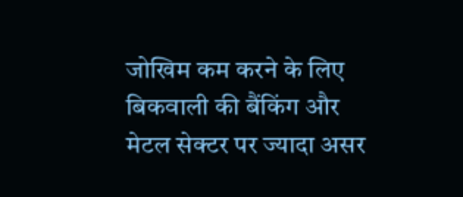जोखिम कम करने के लिए बिकवाली की बैंकिंग और मेटल सेक्टर पर ज्यादा असर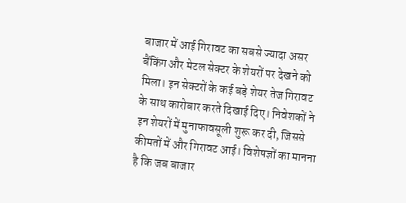बाजार में आई गिरावट का सबसे ज्यादा असर बैंकिंग और मेटल सेक्टर के शेयरों पर देखने को मिला। इन सेक्टरों के कई बड़े शेयर तेज गिरावट के साथ कारोबार करते दिखाई दिए। निवेशकों ने इन शेयरों में मुनाफावसूली शुरू कर दी, जिससे कीमतों में और गिरावट आई। विशेषज्ञों का मानना है कि जब बाजार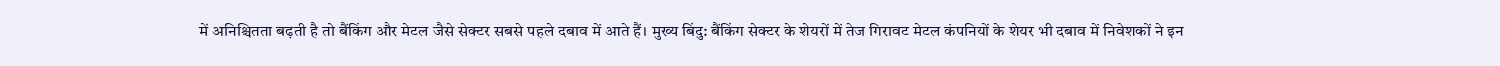में अनिश्चितता बढ़ती है तो बैंकिंग और मेटल जैसे सेक्टर सबसे पहले दबाव में आते हैं। मुख्य बिंदु: बैंकिंग सेक्टर के शेयरों में तेज गिरावट मेटल कंपनियों के शेयर भी दबाव में निवेशकों ने इन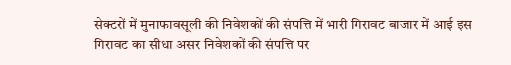सेक्टरों में मुनाफावसूली की निवेशकों की संपत्ति में भारी गिरावट बाजार में आई इस गिरावट का सीधा असर निवेशकों की संपत्ति पर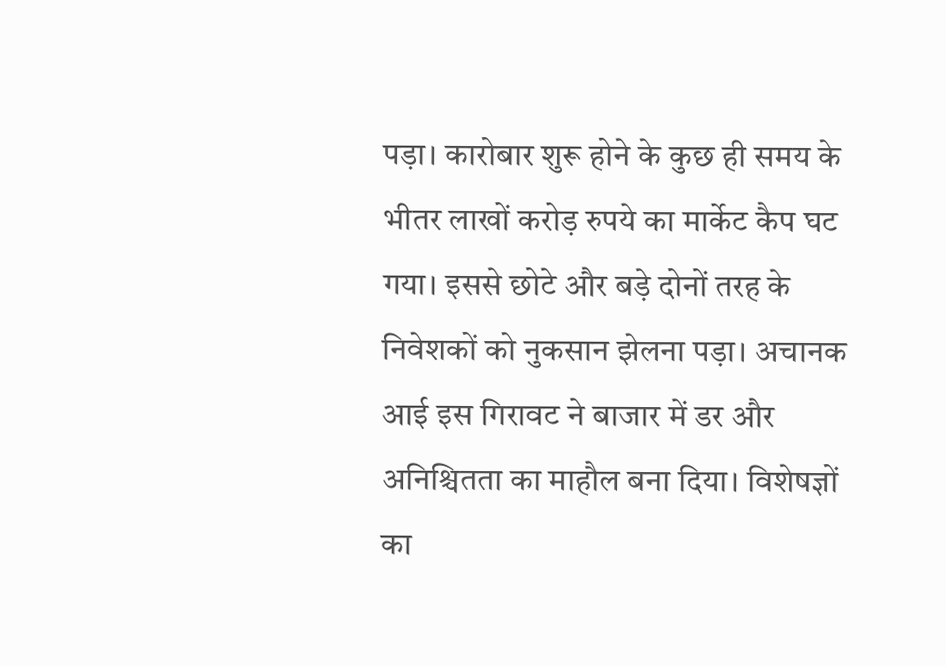पड़ा। कारोबार शुरू होने के कुछ ही समय के भीतर लाखों करोड़ रुपये का मार्केट कैप घट गया। इससे छोटे और बड़े दोनों तरह के निवेशकों को नुकसान झेलना पड़ा। अचानक आई इस गिरावट ने बाजार में डर और अनिश्चितता का माहौल बना दिया। विशेषज्ञों का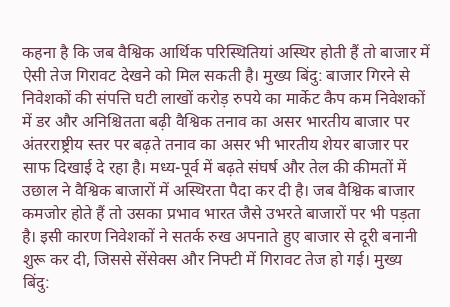कहना है कि जब वैश्विक आर्थिक परिस्थितियां अस्थिर होती हैं तो बाजार में ऐसी तेज गिरावट देखने को मिल सकती है। मुख्य बिंदु: बाजार गिरने से निवेशकों की संपत्ति घटी लाखों करोड़ रुपये का मार्केट कैप कम निवेशकों में डर और अनिश्चितता बढ़ी वैश्विक तनाव का असर भारतीय बाजार पर अंतरराष्ट्रीय स्तर पर बढ़ते तनाव का असर भी भारतीय शेयर बाजार पर साफ दिखाई दे रहा है। मध्य-पूर्व में बढ़ते संघर्ष और तेल की कीमतों में उछाल ने वैश्विक बाजारों में अस्थिरता पैदा कर दी है। जब वैश्विक बाजार कमजोर होते हैं तो उसका प्रभाव भारत जैसे उभरते बाजारों पर भी पड़ता है। इसी कारण निवेशकों ने सतर्क रुख अपनाते हुए बाजार से दूरी बनानी शुरू कर दी, जिससे सेंसेक्स और निफ्टी में गिरावट तेज हो गई। मुख्य बिंदु: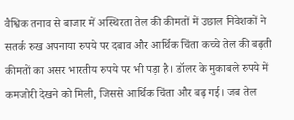वैश्विक तनाव से बाजार में अस्थिरता तेल की कीमतों में उछाल निवेशकों ने सतर्क रुख अपनाया रुपये पर दबाव और आर्थिक चिंता कच्चे तेल की बढ़ती कीमतों का असर भारतीय रुपये पर भी पड़ा है। डॉलर के मुकाबले रुपये में कमजोरी देखने को मिली, जिससे आर्थिक चिंता और बढ़ गई। जब तेल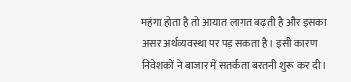महंगा होता है तो आयात लागत बढ़ती है और इसका असर अर्थव्यवस्था पर पड़ सकता है। इसी कारण निवेशकों ने बाजार में सतर्कता बरतनी शुरू कर दी।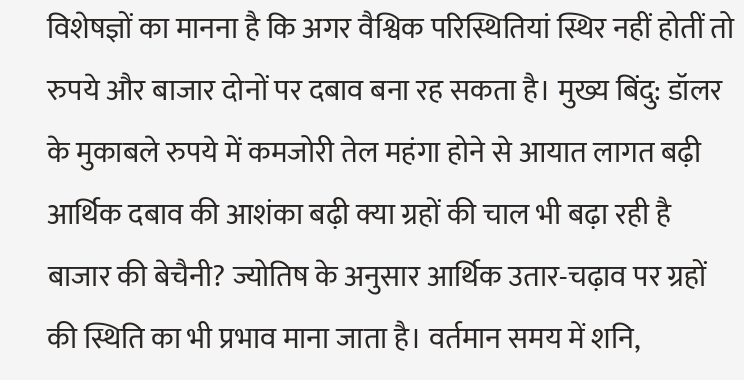विशेषज्ञों का मानना है कि अगर वैश्विक परिस्थितियां स्थिर नहीं होतीं तो रुपये और बाजार दोनों पर दबाव बना रह सकता है। मुख्य बिंदु: डॉलर के मुकाबले रुपये में कमजोरी तेल महंगा होने से आयात लागत बढ़ी आर्थिक दबाव की आशंका बढ़ी क्या ग्रहों की चाल भी बढ़ा रही है बाजार की बेचैनी? ज्योतिष के अनुसार आर्थिक उतार-चढ़ाव पर ग्रहों की स्थिति का भी प्रभाव माना जाता है। वर्तमान समय में शनि,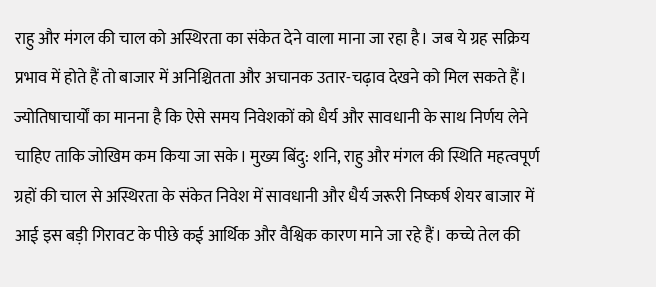राहु और मंगल की चाल को अस्थिरता का संकेत देने वाला माना जा रहा है। जब ये ग्रह सक्रिय प्रभाव में होते हैं तो बाजार में अनिश्चितता और अचानक उतार-चढ़ाव देखने को मिल सकते हैं। ज्योतिषाचार्यों का मानना है कि ऐसे समय निवेशकों को धैर्य और सावधानी के साथ निर्णय लेने चाहिए ताकि जोखिम कम किया जा सके। मुख्य बिंदु: शनि, राहु और मंगल की स्थिति महत्वपूर्ण ग्रहों की चाल से अस्थिरता के संकेत निवेश में सावधानी और धैर्य जरूरी निष्कर्ष शेयर बाजार में आई इस बड़ी गिरावट के पीछे कई आर्थिक और वैश्विक कारण माने जा रहे हैं। कच्चे तेल की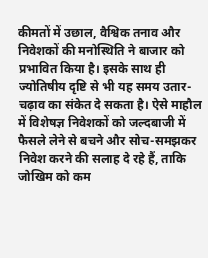कीमतों में उछाल, वैश्विक तनाव और निवेशकों की मनोस्थिति ने बाजार को प्रभावित किया है। इसके साथ ही ज्योतिषीय दृष्टि से भी यह समय उतार-चढ़ाव का संकेत दे सकता है। ऐसे माहौल में विशेषज्ञ निवेशकों को जल्दबाजी में फैसले लेने से बचने और सोच-समझकर निवेश करने की सलाह दे रहे हैं, ताकि जोखिम को कम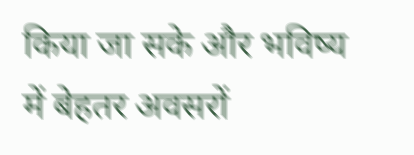किया जा सके और भविष्य में बेहतर अवसरों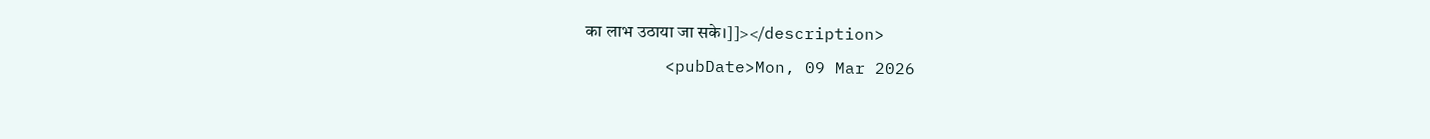का लाभ उठाया जा सके।]]></description>
        <pubDate>Mon, 09 Mar 2026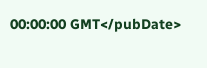00:00:00 GMT</pubDate>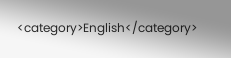<category>English</category>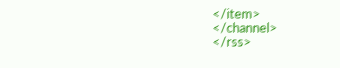</item>
</channel>
</rss>